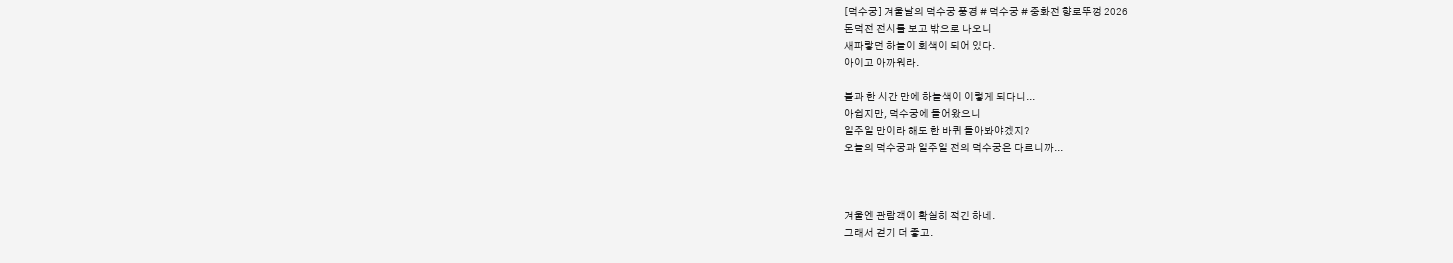[덕수궁] 겨울날의 덕수궁 풍경 # 덕수궁 # 중화전 향로뚜껑 2026
돈덕전 전시를 보고 밖으로 나오니
새파랗던 하늘이 회색이 되어 있다.
아이고 아까워라.

불과 한 시간 만에 하늘색이 이렇게 되다니...
아쉽지만, 덕수궁에 들어왔으니
일주일 만이라 해도 한 바퀴 돌아봐야겠지?
오늘의 덕수궁과 일주일 전의 덕수궁은 다르니까...



겨울엔 관람객이 확실히 적긴 하네.
그래서 걷기 더 좋고.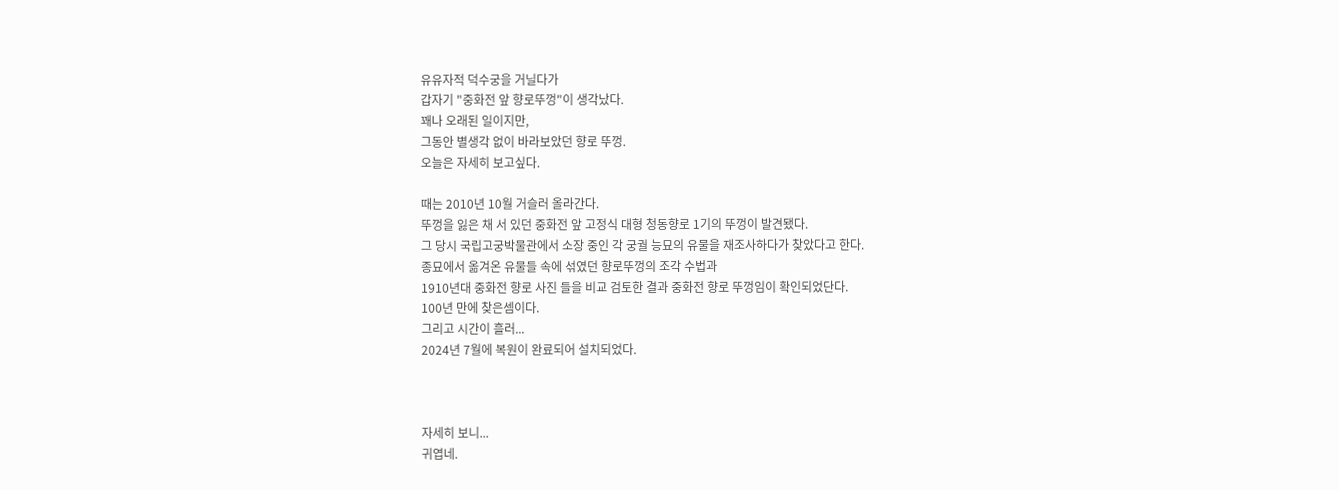유유자적 덕수궁을 거닐다가
갑자기 "중화전 앞 향로뚜껑"이 생각났다.
꽤나 오래된 일이지만,
그동안 별생각 없이 바라보았던 향로 뚜껑.
오늘은 자세히 보고싶다.

때는 2010년 10월 거슬러 올라간다.
뚜껑을 잃은 채 서 있던 중화전 앞 고정식 대형 청동향로 1기의 뚜껑이 발견됐다.
그 당시 국립고궁박물관에서 소장 중인 각 궁궐 능묘의 유물을 재조사하다가 찾았다고 한다.
종묘에서 옮겨온 유물들 속에 섞였던 향로뚜껑의 조각 수법과
1910년대 중화전 향로 사진 들을 비교 검토한 결과 중화전 향로 뚜껑임이 확인되었단다.
100년 만에 찾은셈이다.
그리고 시간이 흘러...
2024년 7월에 복원이 완료되어 설치되었다.



자세히 보니...
귀엽네.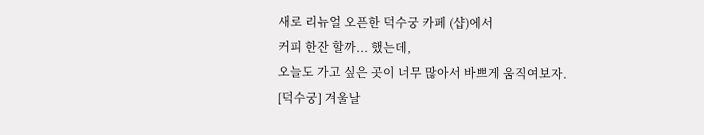새로 리뉴얼 오픈한 덕수궁 카페 (샵)에서
커피 한잔 할까... 했는데,
오늘도 가고 싶은 곳이 너무 많아서 바쁘게 움직여보자.
[덕수궁] 겨울날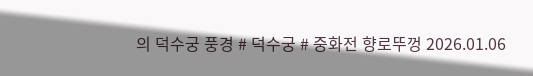의 덕수궁 풍경 # 덕수궁 # 중화전 향로뚜껑 2026.01.06